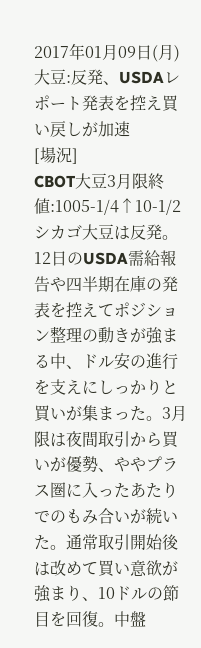2017年01月09日(月)
大豆:反発、USDAレポート発表を控え買い戻しが加速
[場況]
CBOT大豆3月限終値:1005-1/4↑10-1/2
シカゴ大豆は反発。12日のUSDA需給報告や四半期在庫の発表を控えてポジション整理の動きが強まる中、ドル安の進行を支えにしっかりと買いが集まった。3月限は夜間取引から買いが優勢、ややプラス圏に入ったあたりでのもみ合いが続いた。通常取引開始後は改めて買い意欲が強まり、10ドルの節目を回復。中盤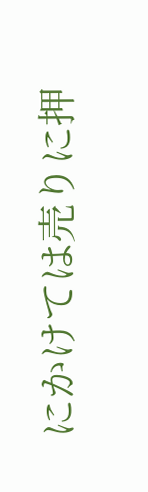にかけては売りに押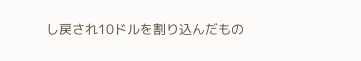し戻され10ドルを割り込んだもの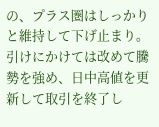の、プラス圏はしっかりと維持して下げ止まり。引けにかけては改めて騰勢を強め、日中高値を更新して取引を終了し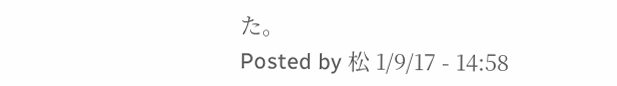た。
Posted by 松 1/9/17 - 14:58